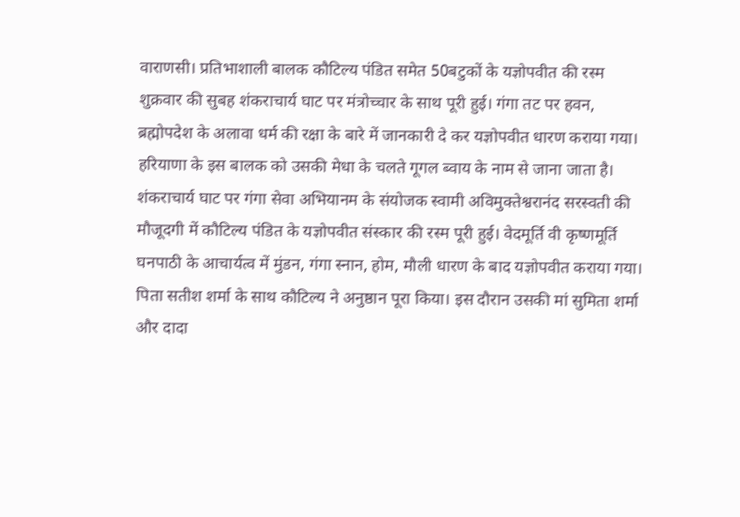वाराणसी। प्रतिभाशाली बालक कौटिल्य पंडित समेत 50बटुकों के यज्ञोपवीत की रस्म शुक्रवार की सुबह शंकराचार्य घाट पर मंत्रोच्चार के साथ पूरी हुई। गंगा तट पर हवन, ब्रह्मोपदेश के अलावा धर्म की रक्षा के बारे में जानकारी दे कर यज्ञोपवीत धारण कराया गया।
हरियाणा के इस बालक को उसकी मेधा के चलते गूगल ब्वाय के नाम से जाना जाता है। शंकराचार्य घाट पर गंगा सेवा अभियानम के संयोजक स्वामी अविमुक्तेश्वरानंद सरस्वती की मौजूदगी में कौटिल्य पंडित के यज्ञोपवीत संस्कार की रस्म पूरी हुई। वेदमूर्ति वी कृष्णमूर्ति घनपाठी के आचार्यत्व में मुंडन, गंगा स्नान, होम, मौली धारण के बाद यज्ञोपवीत कराया गया।
पिता सतीश शर्मा के साथ कौटिल्य ने अनुष्ठान पूरा किया। इस दौरान उसकी मां सुमिता शर्मा और दादा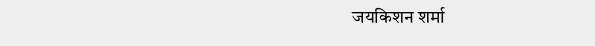जयकिशन शर्मा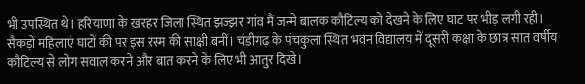भी उपस्थित थे। हरियाणा के खरहर जिला स्थित झज्झर गांव मैं जन्मे बालक कौटिल्य को देखने के लिए घाट पर भीड़ लगी रही।
सैकड़ों महिलाएं घाटों की पर इस रस्म की साक्षी बनीं। चंडीगढ़ के पंचकुला स्थित भवन विद्यालय में दूसरी कक्षा के छात्र सात वर्षीय कौटिल्य से लोग सवाल करने और बात करने के लिए भी आतुर दिखे।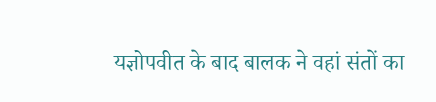यज्ञोपवीत के बाद बालक ने वहां संतों का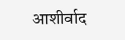आशीर्वाद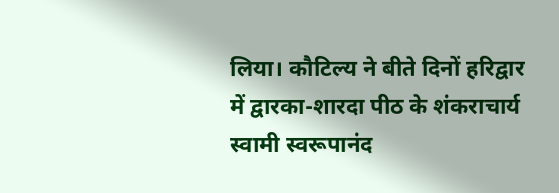लिया। कौटिल्य ने बीते दिनों हरिद्वार में द्वारका-शारदा पीठ के शंकराचार्य स्वामी स्वरूपानंद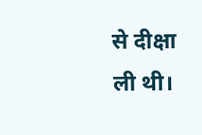से दीक्षा ली थी।